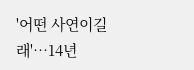'어떤 사연이길래'…14년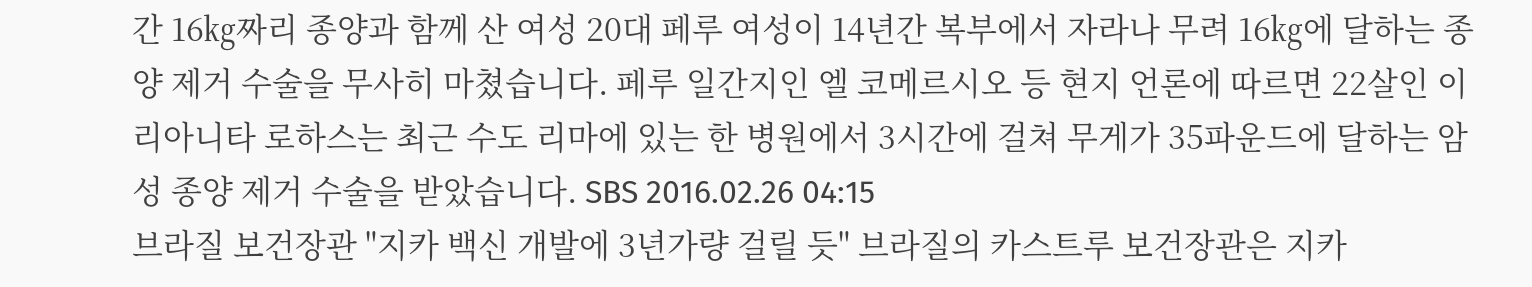간 16㎏짜리 종양과 함께 산 여성 20대 페루 여성이 14년간 복부에서 자라나 무려 16㎏에 달하는 종양 제거 수술을 무사히 마쳤습니다. 페루 일간지인 엘 코메르시오 등 현지 언론에 따르면 22살인 이리아니타 로하스는 최근 수도 리마에 있는 한 병원에서 3시간에 걸쳐 무게가 35파운드에 달하는 암성 종양 제거 수술을 받았습니다. SBS 2016.02.26 04:15
브라질 보건장관 "지카 백신 개발에 3년가량 걸릴 듯" 브라질의 카스트루 보건장관은 지카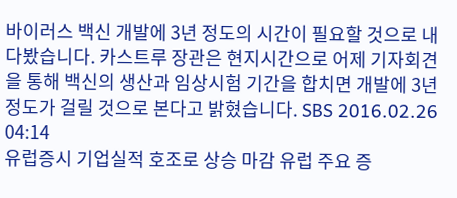바이러스 백신 개발에 3년 정도의 시간이 필요할 것으로 내다봤습니다. 카스트루 장관은 현지시간으로 어제 기자회견을 통해 백신의 생산과 임상시험 기간을 합치면 개발에 3년 정도가 걸릴 것으로 본다고 밝혔습니다. SBS 2016.02.26 04:14
유럽증시 기업실적 호조로 상승 마감 유럽 주요 증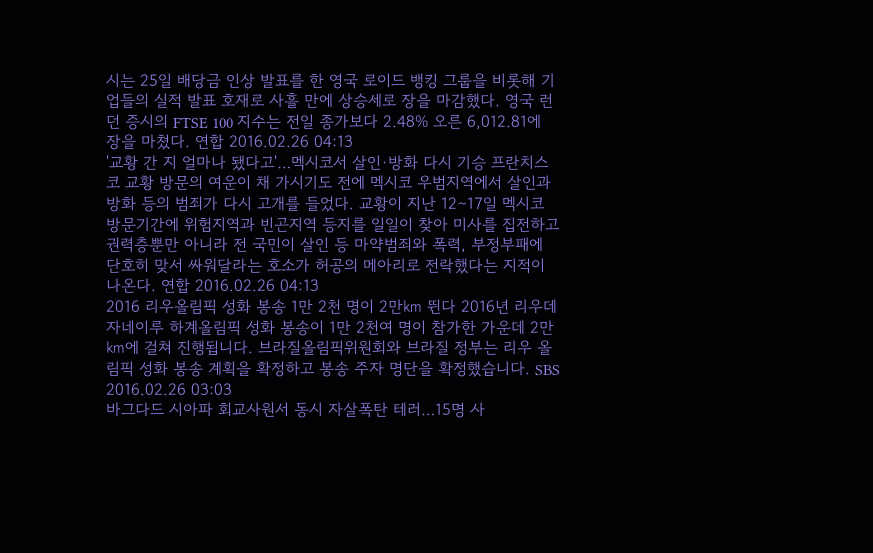시는 25일 배당금 인상 발표를 한 영국 로이드 뱅킹 그룹을 비롯해 기업들의 실적 발표 호재로 사흘 만에 상승세로 장을 마감했다. 영국 런던 증시의 FTSE 100 지수는 전일 종가보다 2.48% 오른 6,012.81에 장을 마쳤다. 연합 2016.02.26 04:13
'교황 간 지 얼마나 됐다고'…멕시코서 살인·방화 다시 기승 프란치스코 교황 방문의 여운이 채 가시기도 전에 멕시코 우범지역에서 살인과 방화 등의 범죄가 다시 고개를 들었다. 교황이 지난 12∼17일 멕시코 방문기간에 위험지역과 빈곤지역 등지를 일일이 찾아 미사를 집전하고 권력층뿐만 아니라 전 국민이 살인 등 마약범죄와 폭력, 부정부패에 단호히 맞서 싸워달라는 호소가 허공의 메아리로 전락했다는 지적이 나온다. 연합 2016.02.26 04:13
2016 리우올림픽 성화 봉송 1만 2천 명이 2만㎞ 뛴다 2016년 리우데자네이루 하계올림픽 성화 봉송이 1만 2천여 명이 참가한 가운데 2만㎞에 걸쳐 진행됩니다. 브라질올림픽위원회와 브라질 정부는 리우 올림픽 성화 봉송 계획을 확정하고 봉송 주자 명단을 확정했습니다. SBS 2016.02.26 03:03
바그다드 시아파 회교사원서 동시 자살폭탄 테러…15명 사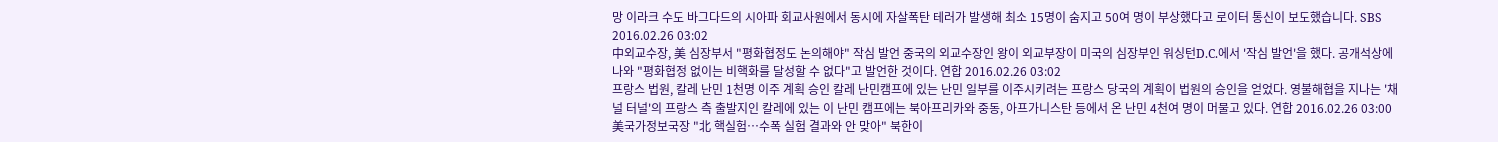망 이라크 수도 바그다드의 시아파 회교사원에서 동시에 자살폭탄 테러가 발생해 최소 15명이 숨지고 50여 명이 부상했다고 로이터 통신이 보도했습니다. SBS 2016.02.26 03:02
中외교수장, 美 심장부서 "평화협정도 논의해야" 작심 발언 중국의 외교수장인 왕이 외교부장이 미국의 심장부인 워싱턴D.C.에서 '작심 발언'을 했다. 공개석상에 나와 "평화협정 없이는 비핵화를 달성할 수 없다"고 발언한 것이다. 연합 2016.02.26 03:02
프랑스 법원, 칼레 난민 1천명 이주 계획 승인 칼레 난민캠프에 있는 난민 일부를 이주시키려는 프랑스 당국의 계획이 법원의 승인을 얻었다. 영불해협을 지나는 '채널 터널'의 프랑스 측 출발지인 칼레에 있는 이 난민 캠프에는 북아프리카와 중동, 아프가니스탄 등에서 온 난민 4천여 명이 머물고 있다. 연합 2016.02.26 03:00
美국가정보국장 "北 핵실험…수폭 실험 결과와 안 맞아" 북한이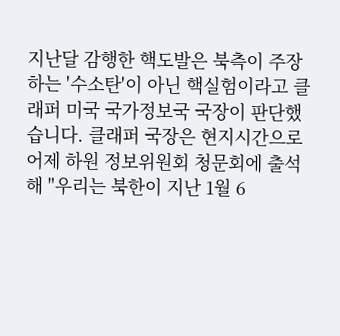지난달 감행한 핵도발은 북측이 주장하는 '수소탄'이 아닌 핵실험이라고 클래퍼 미국 국가정보국 국장이 판단했습니다. 클래퍼 국장은 현지시간으로 어제 하원 정보위원회 청문회에 출석해 "우리는 북한이 지난 1월 6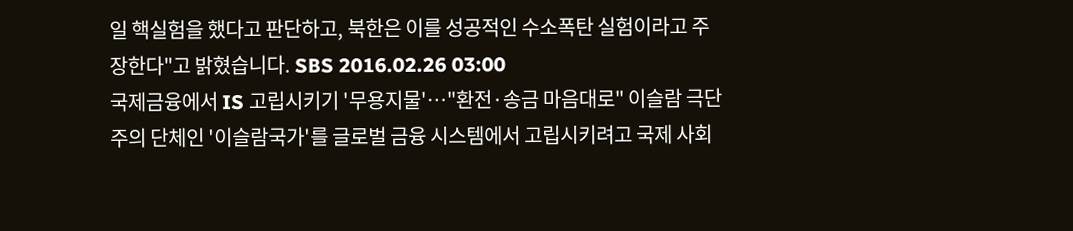일 핵실험을 했다고 판단하고, 북한은 이를 성공적인 수소폭탄 실험이라고 주장한다"고 밝혔습니다. SBS 2016.02.26 03:00
국제금융에서 IS 고립시키기 '무용지물'…"환전·송금 마음대로" 이슬람 극단주의 단체인 '이슬람국가'를 글로벌 금융 시스템에서 고립시키려고 국제 사회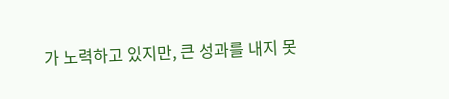가 노력하고 있지만, 큰 성과를 내지 못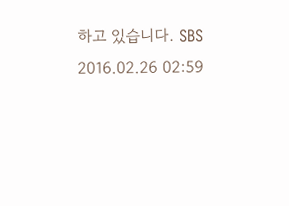하고 있습니다. SBS 2016.02.26 02:59